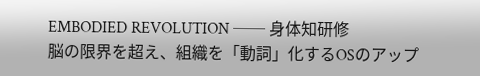EMBODIED REVOLUTION ── 身体知研修
脳の限界を超え、組織を「動詞」化するOSのアップ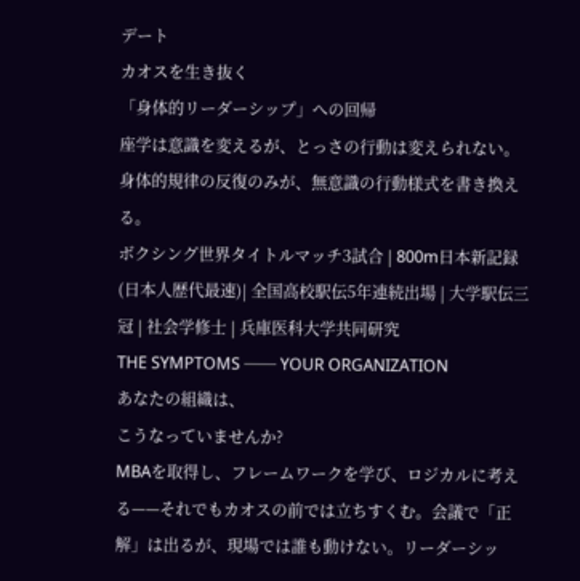デート
カオスを生き抜く
「身体的リーダーシップ」への回帰
座学は意識を変えるが、とっさの行動は変えられない。
身体的規律の反復のみが、無意識の行動様式を書き換える。
ボクシング世界タイトルマッチ3試合 | 800m日本新記録(日本人歴代最速)| 全国高校駅伝5年連続出場 | 大学駅伝三冠 | 社会学修士 | 兵庫医科大学共同研究
THE SYMPTOMS ── YOUR ORGANIZATION
あなたの組織は、
こうなっていませんか?
MBAを取得し、フレームワークを学び、ロジカルに考える——それでもカオスの前では立ちすくむ。会議で「正解」は出るが、現場では誰も動けない。リーダーシッ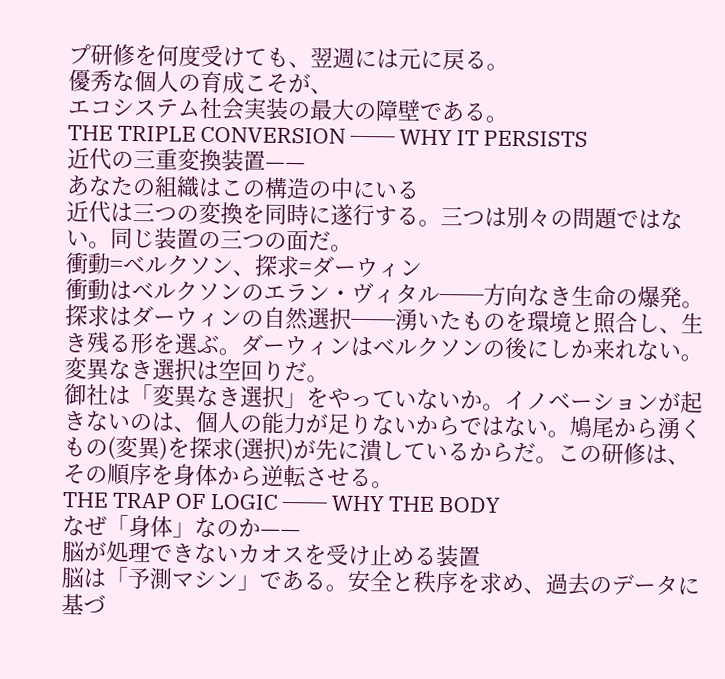プ研修を何度受けても、翌週には元に戻る。
優秀な個人の育成こそが、
エコシステム社会実装の最大の障壁である。
THE TRIPLE CONVERSION ── WHY IT PERSISTS
近代の三重変換装置——
あなたの組織はこの構造の中にいる
近代は三つの変換を同時に遂行する。三つは別々の問題ではない。同じ装置の三つの面だ。
衝動=ベルクソン、探求=ダーウィン
衝動はベルクソンのエラン・ヴィタル──方向なき生命の爆発。探求はダーウィンの自然選択──湧いたものを環境と照合し、生き残る形を選ぶ。ダーウィンはベルクソンの後にしか来れない。変異なき選択は空回りだ。
御社は「変異なき選択」をやっていないか。イノベーションが起きないのは、個人の能力が足りないからではない。鳩尾から湧くもの(変異)を探求(選択)が先に潰しているからだ。この研修は、その順序を身体から逆転させる。
THE TRAP OF LOGIC ── WHY THE BODY
なぜ「身体」なのか——
脳が処理できないカオスを受け止める装置
脳は「予測マシン」である。安全と秩序を求め、過去のデータに基づ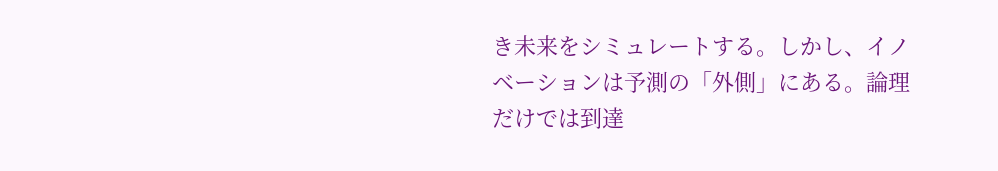き未来をシミュレートする。しかし、イノベーションは予測の「外側」にある。論理だけでは到達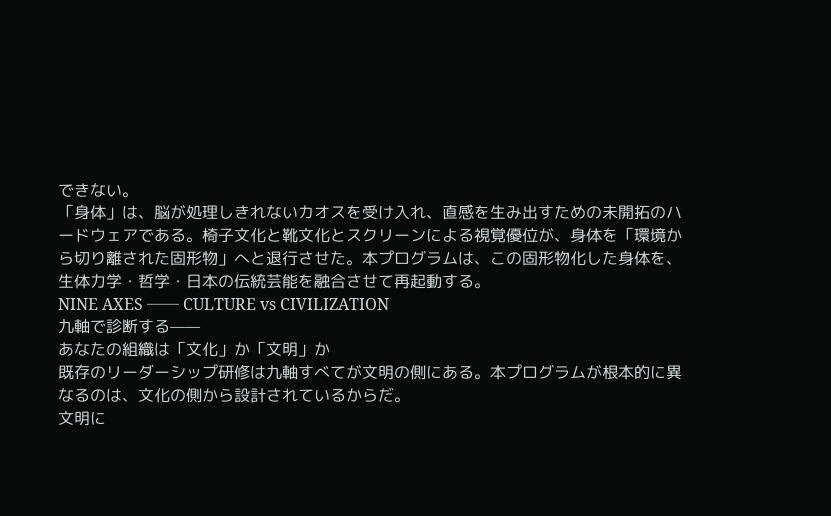できない。
「身体」は、脳が処理しきれないカオスを受け入れ、直感を生み出すための未開拓のハードウェアである。椅子文化と靴文化とスクリーンによる視覚優位が、身体を「環境から切り離された固形物」へと退行させた。本プログラムは、この固形物化した身体を、生体力学・哲学・日本の伝統芸能を融合させて再起動する。
NINE AXES ── CULTURE vs CIVILIZATION
九軸で診断する——
あなたの組織は「文化」か「文明」か
既存のリーダーシップ研修は九軸すべてが文明の側にある。本プログラムが根本的に異なるのは、文化の側から設計されているからだ。
文明に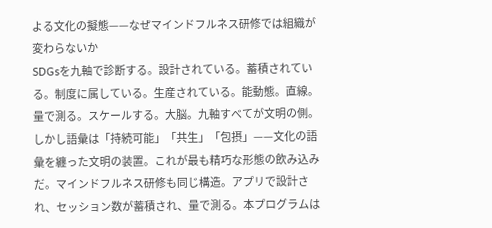よる文化の擬態——なぜマインドフルネス研修では組織が変わらないか
SDGsを九軸で診断する。設計されている。蓄積されている。制度に属している。生産されている。能動態。直線。量で測る。スケールする。大脳。九軸すべてが文明の側。しかし語彙は「持続可能」「共生」「包摂」——文化の語彙を纏った文明の装置。これが最も精巧な形態の飲み込みだ。マインドフルネス研修も同じ構造。アプリで設計され、セッション数が蓄積され、量で測る。本プログラムは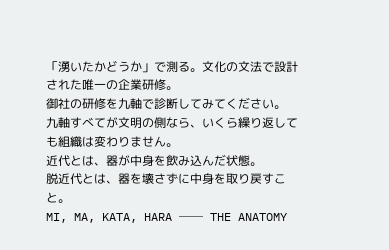「湧いたかどうか」で測る。文化の文法で設計された唯一の企業研修。
御社の研修を九軸で診断してみてください。
九軸すべてが文明の側なら、いくら繰り返しても組織は変わりません。
近代とは、器が中身を飲み込んだ状態。
脱近代とは、器を壊さずに中身を取り戻すこと。
MI, MA, KATA, HARA ── THE ANATOMY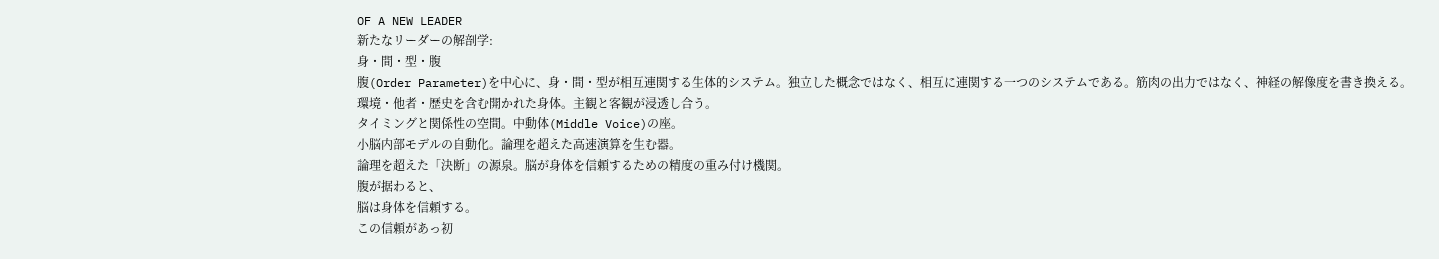OF A NEW LEADER
新たなリーダーの解剖学:
身・間・型・腹
腹(Order Parameter)を中心に、身・間・型が相互連関する生体的システム。独立した概念ではなく、相互に連関する一つのシステムである。筋肉の出力ではなく、神経の解像度を書き換える。
環境・他者・歴史を含む開かれた身体。主観と客観が浸透し合う。
タイミングと関係性の空間。中動体(Middle Voice)の座。
小脳内部モデルの自動化。論理を超えた高速演算を生む器。
論理を超えた「決断」の源泉。脳が身体を信頼するための精度の重み付け機関。
腹が据わると、
脳は身体を信頼する。
この信頼があっ初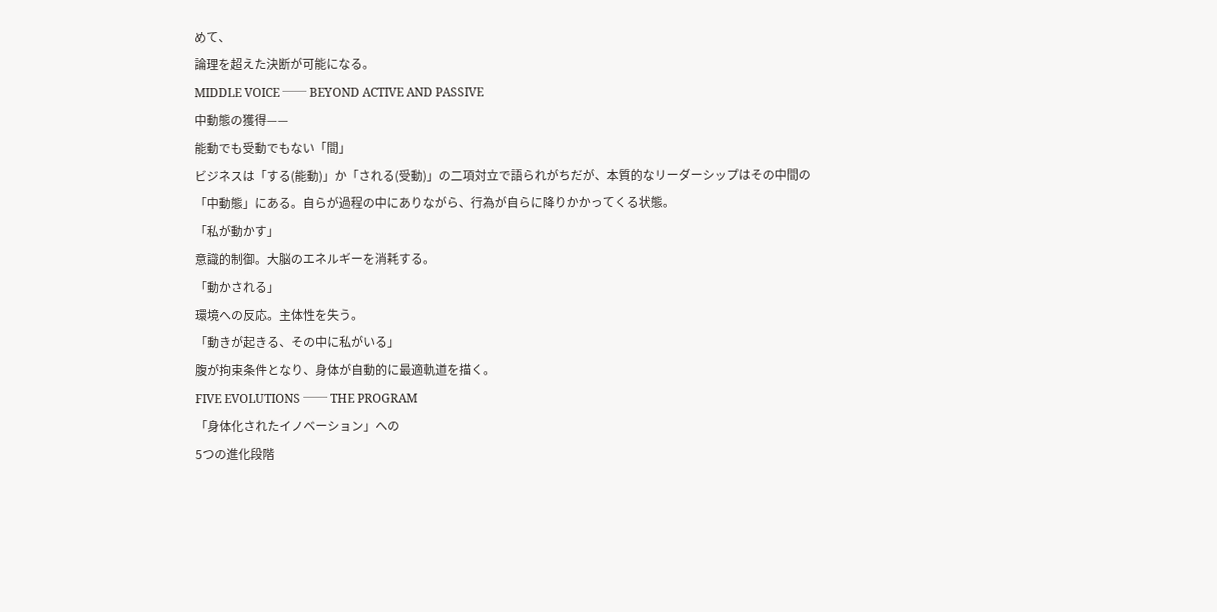めて、
論理を超えた決断が可能になる。
MIDDLE VOICE ── BEYOND ACTIVE AND PASSIVE
中動態の獲得——
能動でも受動でもない「間」
ビジネスは「する(能動)」か「される(受動)」の二項対立で語られがちだが、本質的なリーダーシップはその中間の「中動態」にある。自らが過程の中にありながら、行為が自らに降りかかってくる状態。
「私が動かす」
意識的制御。大脳のエネルギーを消耗する。
「動かされる」
環境への反応。主体性を失う。
「動きが起きる、その中に私がいる」
腹が拘束条件となり、身体が自動的に最適軌道を描く。
FIVE EVOLUTIONS ── THE PROGRAM
「身体化されたイノベーション」への
5つの進化段階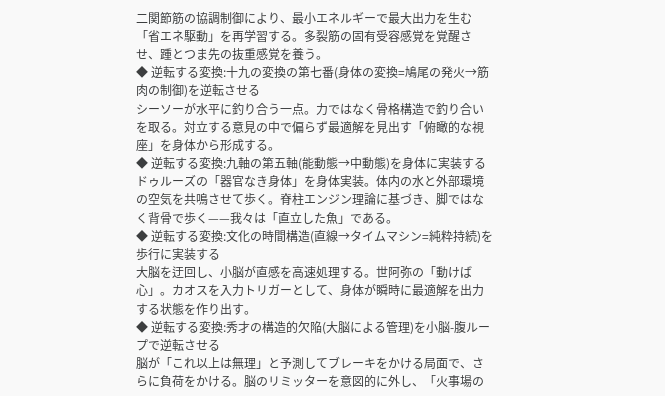二関節筋の協調制御により、最小エネルギーで最大出力を生む「省エネ駆動」を再学習する。多裂筋の固有受容感覚を覚醒させ、踵とつま先の抜重感覚を養う。
◆ 逆転する変換:十九の変換の第七番(身体の変換=鳩尾の発火→筋肉の制御)を逆転させる
シーソーが水平に釣り合う一点。力ではなく骨格構造で釣り合いを取る。対立する意見の中で偏らず最適解を見出す「俯瞰的な視座」を身体から形成する。
◆ 逆転する変換:九軸の第五軸(能動態→中動態)を身体に実装する
ドゥルーズの「器官なき身体」を身体実装。体内の水と外部環境の空気を共鳴させて歩く。脊柱エンジン理論に基づき、脚ではなく背骨で歩く——我々は「直立した魚」である。
◆ 逆転する変換:文化の時間構造(直線→タイムマシン=純粋持続)を歩行に実装する
大脳を迂回し、小脳が直感を高速処理する。世阿弥の「動けば心」。カオスを入力トリガーとして、身体が瞬時に最適解を出力する状態を作り出す。
◆ 逆転する変換:秀才の構造的欠陥(大脳による管理)を小脳-腹ループで逆転させる
脳が「これ以上は無理」と予測してブレーキをかける局面で、さらに負荷をかける。脳のリミッターを意図的に外し、「火事場の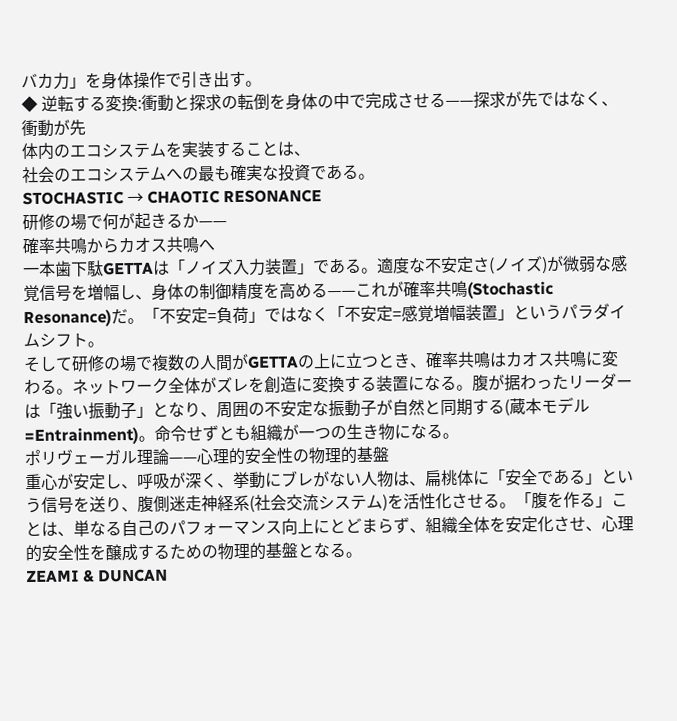バカ力」を身体操作で引き出す。
◆ 逆転する変換:衝動と探求の転倒を身体の中で完成させる——探求が先ではなく、衝動が先
体内のエコシステムを実装することは、
社会のエコシステムへの最も確実な投資である。
STOCHASTIC → CHAOTIC RESONANCE
研修の場で何が起きるか——
確率共鳴からカオス共鳴へ
一本歯下駄GETTAは「ノイズ入力装置」である。適度な不安定さ(ノイズ)が微弱な感覚信号を増幅し、身体の制御精度を高める——これが確率共鳴(Stochastic Resonance)だ。「不安定=負荷」ではなく「不安定=感覚増幅装置」というパラダイムシフト。
そして研修の場で複数の人間がGETTAの上に立つとき、確率共鳴はカオス共鳴に変わる。ネットワーク全体がズレを創造に変換する装置になる。腹が据わったリーダーは「強い振動子」となり、周囲の不安定な振動子が自然と同期する(蔵本モデル=Entrainment)。命令せずとも組織が一つの生き物になる。
ポリヴェーガル理論——心理的安全性の物理的基盤
重心が安定し、呼吸が深く、挙動にブレがない人物は、扁桃体に「安全である」という信号を送り、腹側迷走神経系(社会交流システム)を活性化させる。「腹を作る」ことは、単なる自己のパフォーマンス向上にとどまらず、組織全体を安定化させ、心理的安全性を醸成するための物理的基盤となる。
ZEAMI & DUNCAN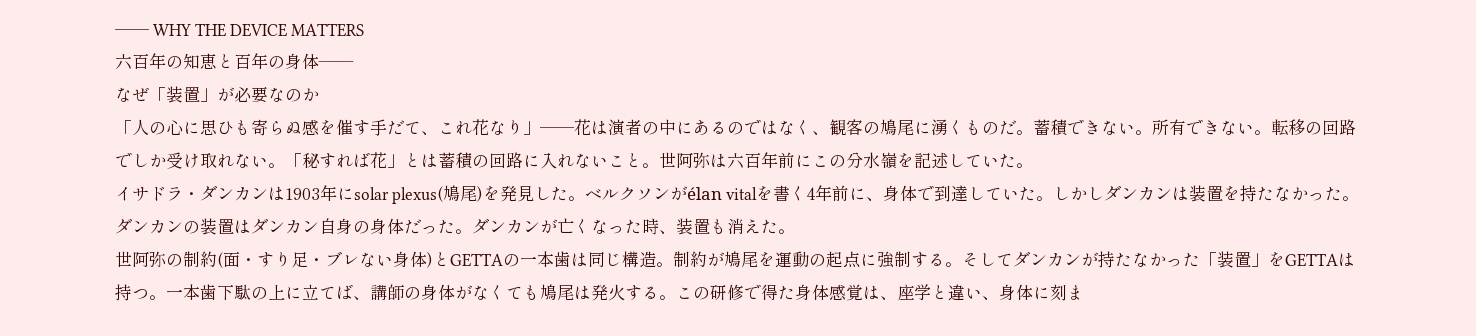── WHY THE DEVICE MATTERS
六百年の知恵と百年の身体——
なぜ「装置」が必要なのか
「人の心に思ひも寄らぬ感を催す手だて、これ花なり」──花は演者の中にあるのではなく、観客の鳩尾に湧くものだ。蓄積できない。所有できない。転移の回路でしか受け取れない。「秘すれば花」とは蓄積の回路に入れないこと。世阿弥は六百年前にこの分水嶺を記述していた。
イサドラ・ダンカンは1903年にsolar plexus(鳩尾)を発見した。ベルクソンがélan vitalを書く4年前に、身体で到達していた。しかしダンカンは装置を持たなかった。ダンカンの装置はダンカン自身の身体だった。ダンカンが亡くなった時、装置も消えた。
世阿弥の制約(面・すり足・ブレない身体)とGETTAの一本歯は同じ構造。制約が鳩尾を運動の起点に強制する。そしてダンカンが持たなかった「装置」をGETTAは持つ。一本歯下駄の上に立てば、講師の身体がなくても鳩尾は発火する。この研修で得た身体感覚は、座学と違い、身体に刻ま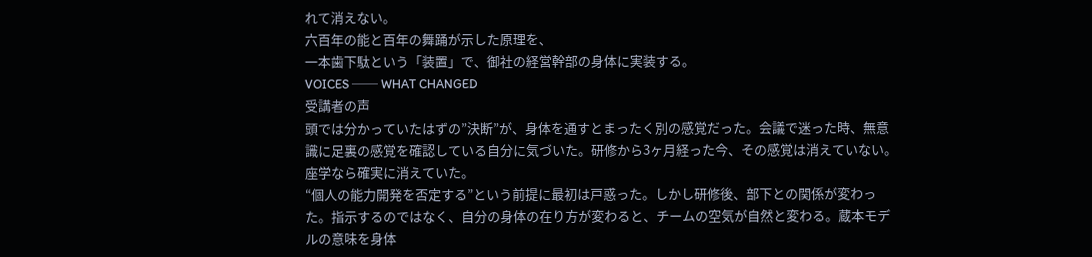れて消えない。
六百年の能と百年の舞踊が示した原理を、
一本歯下駄という「装置」で、御社の経営幹部の身体に実装する。
VOICES ── WHAT CHANGED
受講者の声
頭では分かっていたはずの”決断”が、身体を通すとまったく別の感覚だった。会議で迷った時、無意識に足裏の感覚を確認している自分に気づいた。研修から3ヶ月経った今、その感覚は消えていない。座学なら確実に消えていた。
“個人の能力開発を否定する”という前提に最初は戸惑った。しかし研修後、部下との関係が変わった。指示するのではなく、自分の身体の在り方が変わると、チームの空気が自然と変わる。蔵本モデルの意味を身体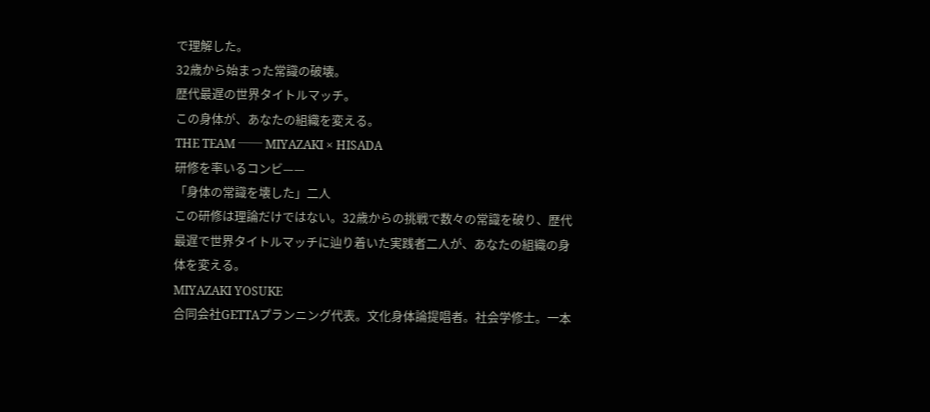で理解した。
32歳から始まった常識の破壊。
歴代最遅の世界タイトルマッチ。
この身体が、あなたの組織を変える。
THE TEAM ── MIYAZAKI × HISADA
研修を率いるコンビ——
「身体の常識を壊した」二人
この研修は理論だけではない。32歳からの挑戦で数々の常識を破り、歴代最遅で世界タイトルマッチに辿り着いた実践者二人が、あなたの組織の身体を変える。
MIYAZAKI YOSUKE
合同会社GETTAプランニング代表。文化身体論提唱者。社会学修士。一本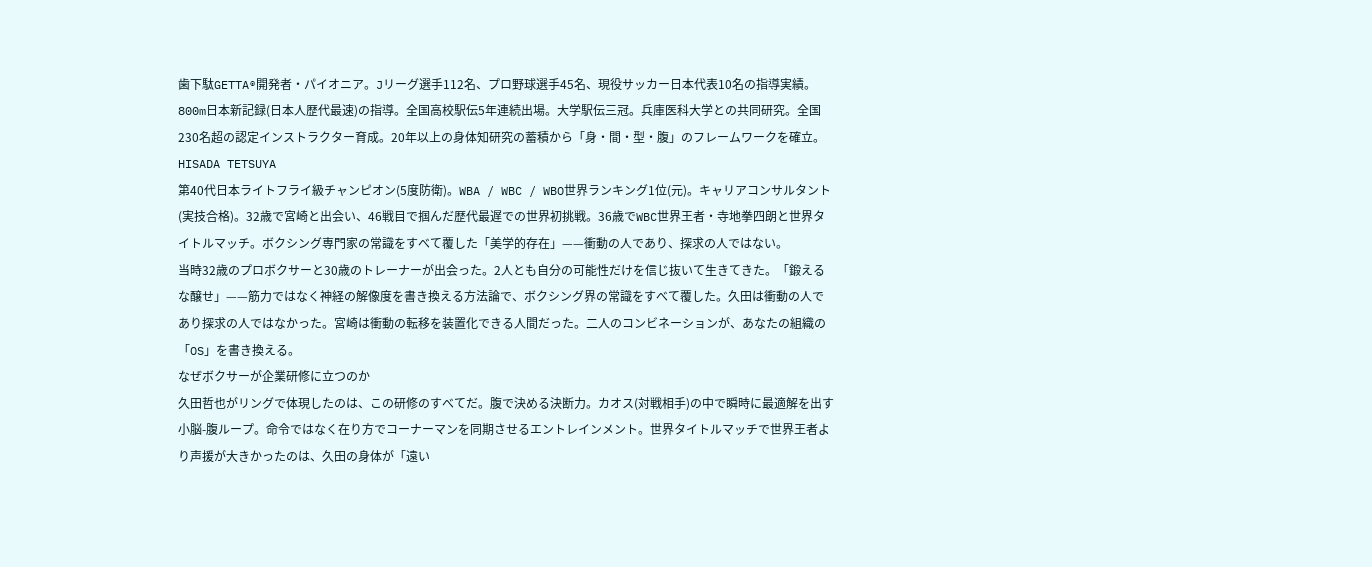歯下駄GETTA®開発者・パイオニア。Jリーグ選手112名、プロ野球選手45名、現役サッカー日本代表10名の指導実績。800m日本新記録(日本人歴代最速)の指導。全国高校駅伝5年連続出場。大学駅伝三冠。兵庫医科大学との共同研究。全国230名超の認定インストラクター育成。20年以上の身体知研究の蓄積から「身・間・型・腹」のフレームワークを確立。
HISADA TETSUYA
第40代日本ライトフライ級チャンピオン(5度防衛)。WBA / WBC / WBO世界ランキング1位(元)。キャリアコンサルタント(実技合格)。32歳で宮崎と出会い、46戦目で掴んだ歴代最遅での世界初挑戦。36歳でWBC世界王者・寺地拳四朗と世界タイトルマッチ。ボクシング専門家の常識をすべて覆した「美学的存在」——衝動の人であり、探求の人ではない。
当時32歳のプロボクサーと30歳のトレーナーが出会った。2人とも自分の可能性だけを信じ抜いて生きてきた。「鍛えるな醸せ」——筋力ではなく神経の解像度を書き換える方法論で、ボクシング界の常識をすべて覆した。久田は衝動の人であり探求の人ではなかった。宮崎は衝動の転移を装置化できる人間だった。二人のコンビネーションが、あなたの組織の「OS」を書き換える。
なぜボクサーが企業研修に立つのか
久田哲也がリングで体現したのは、この研修のすべてだ。腹で決める決断力。カオス(対戦相手)の中で瞬時に最適解を出す小脳-腹ループ。命令ではなく在り方でコーナーマンを同期させるエントレインメント。世界タイトルマッチで世界王者より声援が大きかったのは、久田の身体が「遠い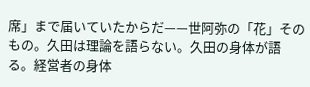席」まで届いていたからだ——世阿弥の「花」そのもの。久田は理論を語らない。久田の身体が語る。経営者の身体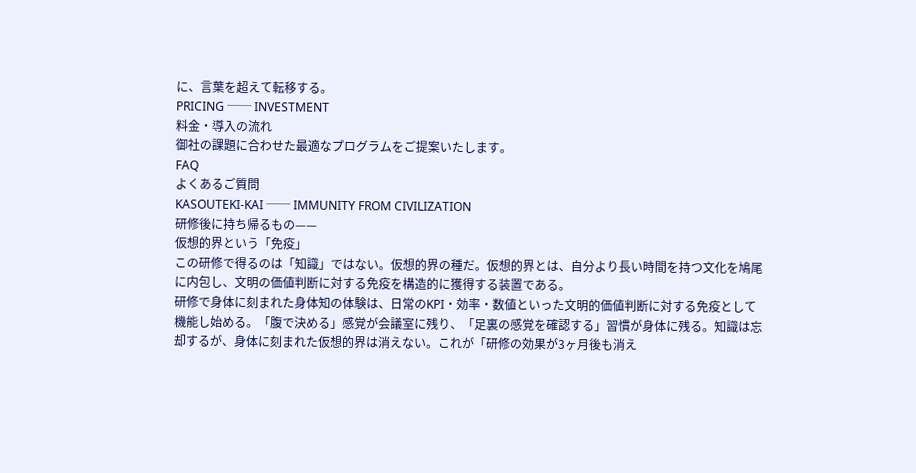に、言葉を超えて転移する。
PRICING ── INVESTMENT
料金・導入の流れ
御社の課題に合わせた最適なプログラムをご提案いたします。
FAQ
よくあるご質問
KASOUTEKI-KAI ── IMMUNITY FROM CIVILIZATION
研修後に持ち帰るもの——
仮想的界という「免疫」
この研修で得るのは「知識」ではない。仮想的界の種だ。仮想的界とは、自分より長い時間を持つ文化を鳩尾に内包し、文明の価値判断に対する免疫を構造的に獲得する装置である。
研修で身体に刻まれた身体知の体験は、日常のKPI・効率・数値といった文明的価値判断に対する免疫として機能し始める。「腹で決める」感覚が会議室に残り、「足裏の感覚を確認する」習慣が身体に残る。知識は忘却するが、身体に刻まれた仮想的界は消えない。これが「研修の効果が3ヶ月後も消え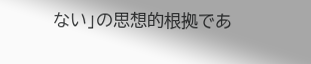ない」の思想的根拠であ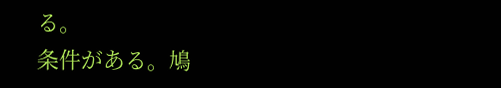る。
条件がある。鳩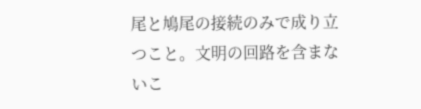尾と鳩尾の接続のみで成り立つこと。文明の回路を含まないこ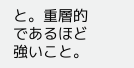と。重層的であるほど強いこと。